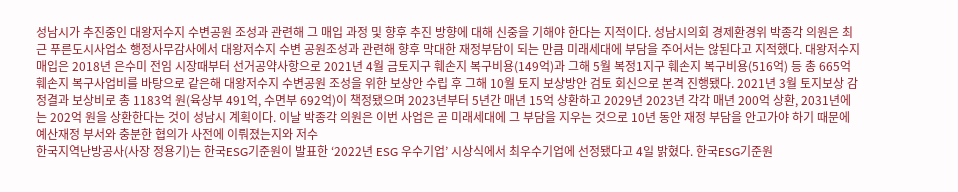성남시가 추진중인 대왕저수지 수변공원 조성과 관련해 그 매입 과정 및 향후 추진 방향에 대해 신중을 기해야 한다는 지적이다. 성남시의회 경제환경위 박종각 의원은 최근 푸른도시사업소 행정사무감사에서 대왕저수지 수변 공원조성과 관련해 향후 막대한 재정부담이 되는 만큼 미래세대에 부담을 주어서는 않된다고 지적했다. 대왕저수지 매입은 2018년 은수미 전임 시장때부터 선거공약사항으로 2021년 4월 금토지구 훼손지 복구비용(149억)과 그해 5월 복정1지구 훼손지 복구비용(516억) 등 총 665억 훼손지 복구사업비를 바탕으로 같은해 대왕저수지 수변공원 조성을 위한 보상안 수립 후 그해 10월 토지 보상방안 검토 회신으로 본격 진행됐다. 2021년 3월 토지보상 감정결과 보상비로 총 1183억 원(육상부 491억, 수면부 692억)이 책정됐으며 2023년부터 5년간 매년 15억 상환하고 2029년 2023년 각각 매년 200억 상환, 2031년에는 202억 원을 상환한다는 것이 성남시 계획이다. 이날 박종각 의원은 이번 사업은 곧 미래세대에 그 부담을 지우는 것으로 10년 동안 재정 부담을 안고가야 하기 때문에 예산재정 부서와 충분한 협의가 사전에 이뤄졌는지와 저수
한국지역난방공사(사장 정용기)는 한국ESG기준원이 발표한 ‘2022년 ESG 우수기업’ 시상식에서 최우수기업에 선정됐다고 4일 밝혔다. 한국ESG기준원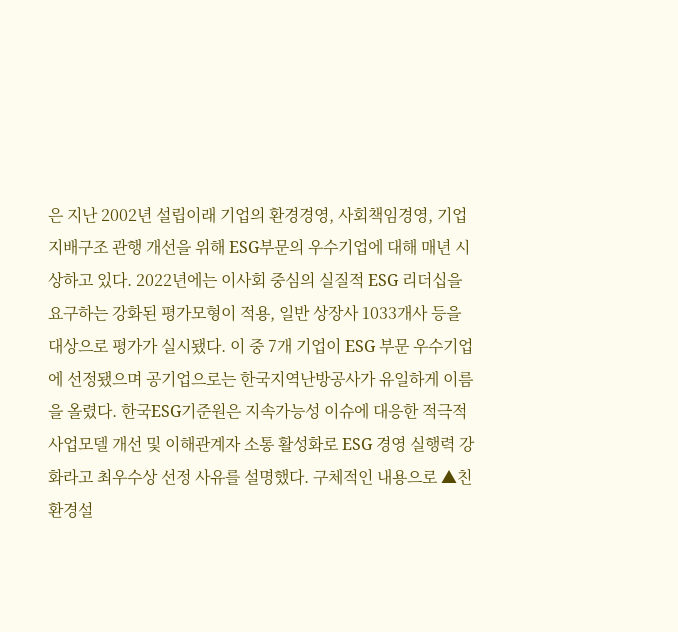은 지난 2002년 설립이래 기업의 환경경영, 사회책임경영, 기업지배구조 관행 개선을 위해 ESG부문의 우수기업에 대해 매년 시상하고 있다. 2022년에는 이사회 중심의 실질적 ESG 리더십을 요구하는 강화된 평가모형이 적용, 일반 상장사 1033개사 등을 대상으로 평가가 실시됐다. 이 중 7개 기업이 ESG 부문 우수기업에 선정됐으며 공기업으로는 한국지역난방공사가 유일하게 이름을 올렸다. 한국ESG기준원은 지속가능성 이슈에 대응한 적극적 사업모델 개선 및 이해관계자 소통 활성화로 ESG 경영 실행력 강화라고 최우수상 선정 사유를 설명했다. 구체적인 내용으로 ▲친환경설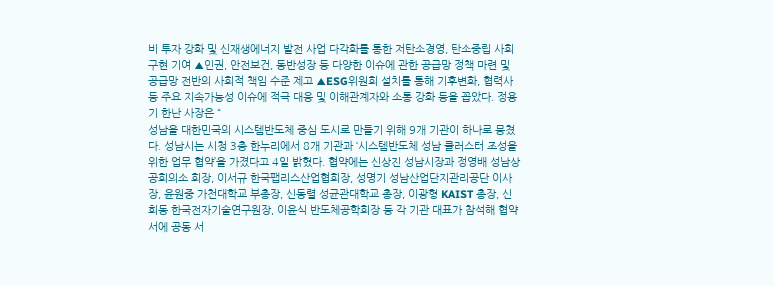비 투자 강화 및 신재생에너지 발전 사업 다각화를 통한 저탄소경영, 탄소중립 사회 구현 기여 ▲인권, 안전보건, 동반성장 등 다양한 이슈에 관한 공급망 정책 마련 및 공급망 전반의 사회적 책임 수준 제고 ▲ESG위원회 설치를 통해 기후변화, 협력사 등 주요 지속가능성 이슈에 적극 대응 및 이해관계자와 소통 강화 등을 꼽았다. 정용기 한난 사장은 “
성남을 대한민국의 시스템반도체 중심 도시로 만들기 위해 9개 기관이 하나로 뭉쳤다. 성남시는 시청 3층 한누리에서 8개 기관과 ‘시스템반도체 성남 클러스터 조성을 위한 업무 협약’을 가졌다고 4일 밝혔다. 협약에는 신상진 성남시장과 정영배 성남상공회의소 회장, 이서규 한국팹리스산업협회장, 성명기 성남산업단지관리공단 이사장, 윤원중 가천대학교 부총장, 신동렬 성균관대학교 총장, 이광형 KAIST 총장, 신희동 한국전자기술연구원장, 이윤식 반도체공학회장 등 각 기관 대표가 참석해 협약서에 공동 서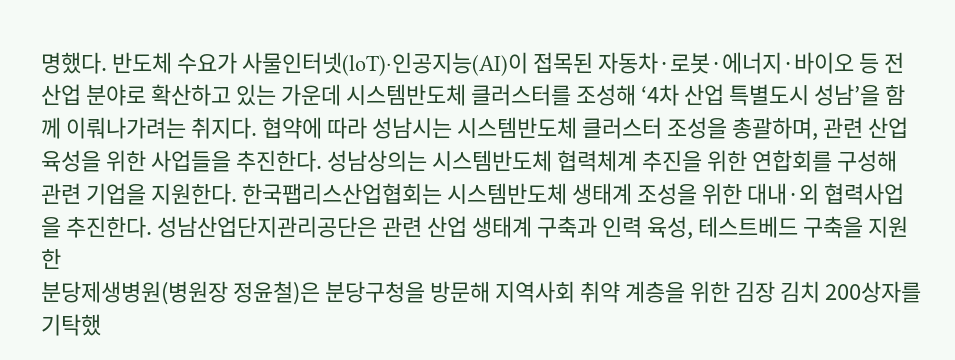명했다. 반도체 수요가 사물인터넷(loT)·인공지능(AI)이 접목된 자동차·로봇·에너지·바이오 등 전 산업 분야로 확산하고 있는 가운데 시스템반도체 클러스터를 조성해 ‘4차 산업 특별도시 성남’을 함께 이뤄나가려는 취지다. 협약에 따라 성남시는 시스템반도체 클러스터 조성을 총괄하며, 관련 산업 육성을 위한 사업들을 추진한다. 성남상의는 시스템반도체 협력체계 추진을 위한 연합회를 구성해 관련 기업을 지원한다. 한국팹리스산업협회는 시스템반도체 생태계 조성을 위한 대내·외 협력사업을 추진한다. 성남산업단지관리공단은 관련 산업 생태계 구축과 인력 육성, 테스트베드 구축을 지원한
분당제생병원(병원장 정윤철)은 분당구청을 방문해 지역사회 취약 계층을 위한 김장 김치 200상자를 기탁했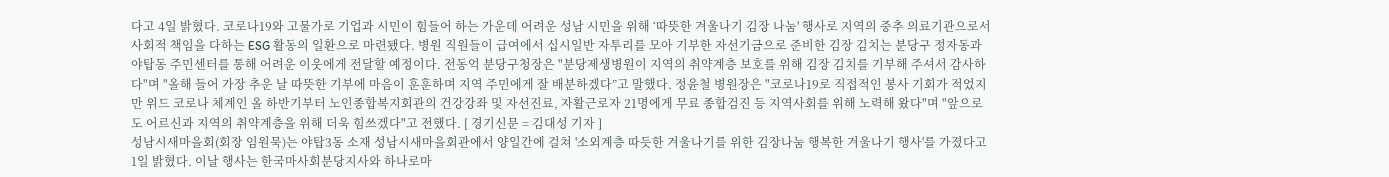다고 4일 밝혔다. 코로나19와 고물가로 기업과 시민이 힘들어 하는 가운데 어려운 성남 시민을 위해 ‘따뜻한 겨울나기 김장 나눔' 행사로 지역의 중추 의료기관으로서 사회적 책임을 다하는 ESG 활동의 일환으로 마련됐다. 병원 직원들이 급여에서 십시일반 자투리를 모아 기부한 자선기금으로 준비한 김장 김치는 분당구 정자동과 야탑동 주민센터를 통해 어려운 이웃에게 전달할 예정이다. 전동억 분당구청장은 "분당제생병원이 지역의 취약계층 보호를 위해 김장 김치를 기부해 주셔서 감사하다"며 "올해 들어 가장 추운 날 따뜻한 기부에 마음이 훈훈하며 지역 주민에게 잘 배분하겠다”고 말했다. 정윤철 병원장은 "코로나19로 직접적인 봉사 기회가 적었지만 위드 코로나 체계인 올 하반기부터 노인종합복지회관의 건강강좌 및 자선진료, 자활근로자 21명에게 무료 종합검진 등 지역사회를 위해 노력해 왔다"며 "앞으로도 어르신과 지역의 취약계층을 위해 더욱 힘쓰겠다"고 전했다. [ 경기신문 = 김대성 기자 ]
성남시새마을회(회장 임원묵)는 야탑3동 소재 성남시새마을회관에서 양일간에 걸쳐 '소외계층 따듯한 겨울나기를 위한 김장나눔 행복한 겨울나기 행사'를 가졌다고 1일 밝혔다. 이날 행사는 한국마사회분당지사와 하나로마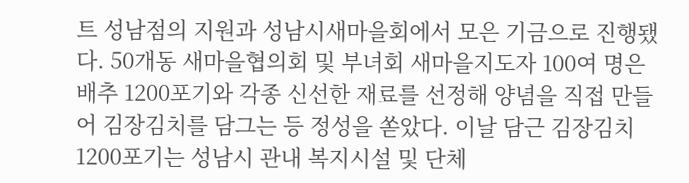트 성남점의 지원과 성남시새마을회에서 모은 기금으로 진행됐다. 50개동 새마을협의회 및 부녀회 새마을지도자 100여 명은 배추 1200포기와 각종 신선한 재료를 선정해 양념을 직접 만들어 김장김치를 담그는 등 정성을 쏟았다. 이날 담근 김장김치 1200포기는 성남시 관내 복지시설 및 단체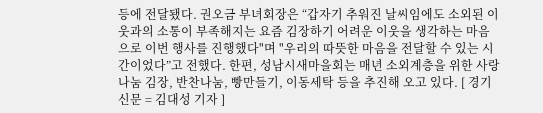등에 전달됐다. 권오금 부녀회장은 “갑자기 추워진 날씨임에도 소외된 이웃과의 소통이 부족해지는 요즘 김장하기 어려운 이웃을 생각하는 마음으로 이번 행사를 진행했다"며 "우리의 따뜻한 마음을 전달할 수 있는 시간이었다”고 전했다. 한편, 성남시새마을회는 매년 소외계층을 위한 사랑나눔 김장, 반찬나눔, 빵만들기, 이동세탁 등을 추진해 오고 있다. [ 경기신문 = 김대성 기자 ]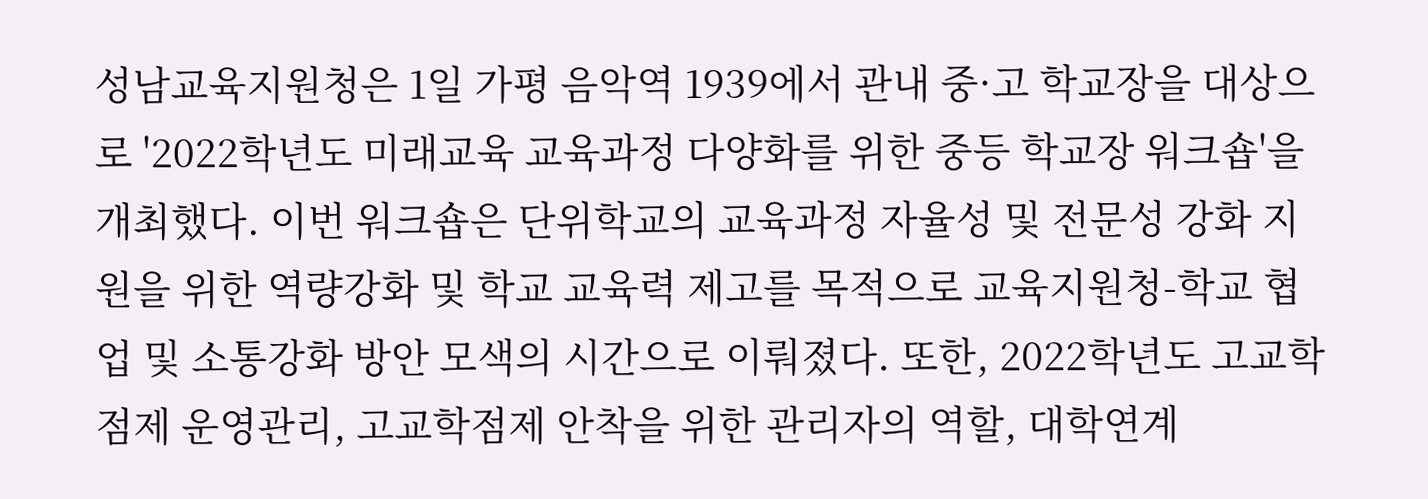성남교육지원청은 1일 가평 음악역 1939에서 관내 중·고 학교장을 대상으로 '2022학년도 미래교육 교육과정 다양화를 위한 중등 학교장 워크숍'을 개최했다. 이번 워크숍은 단위학교의 교육과정 자율성 및 전문성 강화 지원을 위한 역량강화 및 학교 교육력 제고를 목적으로 교육지원청-학교 협업 및 소통강화 방안 모색의 시간으로 이뤄졌다. 또한, 2022학년도 고교학점제 운영관리, 고교학점제 안착을 위한 관리자의 역할, 대학연계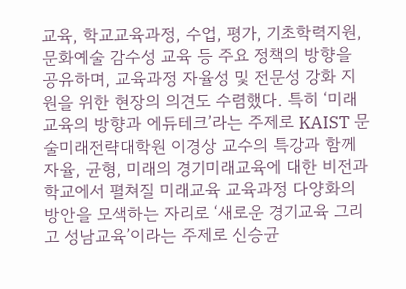교육, 학교교육과정, 수업, 평가, 기초학력지원, 문화예술 감수성 교육 등 주요 정책의 방향을 공유하며, 교육과정 자율성 및 전문성 강화 지원을 위한 현장의 의견도 수렴했다. 특히 ‘미래교육의 방향과 에듀테크’라는 주제로 KAIST 문술미래전략대학원 이경상 교수의 특강과 함께 자율, 균형, 미래의 경기미래교육에 대한 비전과 학교에서 펼쳐질 미래교육 교육과정 다양화의 방안을 모색하는 자리로 ‘새로운 경기교육 그리고 성남교육’이라는 주제로 신승균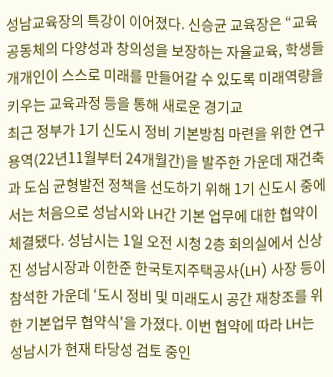성남교육장의 특강이 이어졌다. 신승균 교육장은 “교육공동체의 다양성과 창의성을 보장하는 자율교육, 학생들 개개인이 스스로 미래를 만들어갈 수 있도록 미래역량을 키우는 교육과정 등을 통해 새로운 경기교
최근 정부가 1기 신도시 정비 기본방침 마련을 위한 연구용역(22년11월부터 24개월간)을 발주한 가운데 재건축과 도심 균형발전 정책을 선도하기 위해 1기 신도시 중에서는 처음으로 성남시와 LH간 기본 업무에 대한 협약이 체결됐다. 성남시는 1일 오전 시청 2층 회의실에서 신상진 성남시장과 이한준 한국토지주택공사(LH) 사장 등이 참석한 가운데 ‘도시 정비 및 미래도시 공간 재창조를 위한 기본업무 협약식'을 가졌다. 이번 협약에 따라 LH는 성남시가 현재 타당성 검토 중인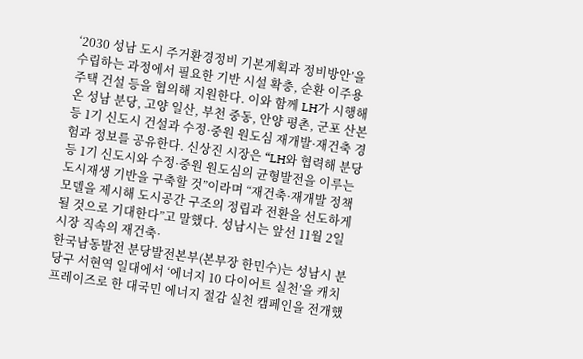‘2030 성남 도시 주거환경정비 기본계획과 정비방안’을 수립하는 과정에서 필요한 기반 시설 확충, 순환 이주용 주택 건설 등을 협의해 지원한다. 이와 함께 LH가 시행해 온 성남 분당, 고양 일산, 부천 중동, 안양 평촌, 군포 산본 등 1기 신도시 건설과 수정·중원 원도심 재개발·재건축 경험과 정보를 공유한다. 신상진 시장은 “LH와 협력해 분당 등 1기 신도시와 수정·중원 원도심의 균형발전을 이루는 도시재생 기반을 구축할 것”이라며 “재건축·재개발 정책 모델을 제시해 도시공간 구조의 정립과 전환을 선도하게 될 것으로 기대한다”고 말했다. 성남시는 앞선 11월 2일 시장 직속의 재건축·
한국남동발전 분당발전본부(본부장 한민수)는 성남시 분당구 서현역 일대에서 ‘에너지 10 다이어트 실천’을 캐치프레이즈로 한 대국민 에너지 절감 실천 캠페인을 전개했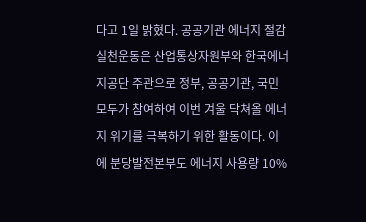다고 1일 밝혔다. 공공기관 에너지 절감 실천운동은 산업통상자원부와 한국에너지공단 주관으로 정부, 공공기관, 국민 모두가 참여하여 이번 겨울 닥쳐올 에너지 위기를 극복하기 위한 활동이다. 이에 분당발전본부도 에너지 사용량 10%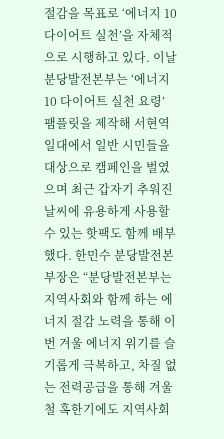절감을 목표로 ‘에너지 10 다이어트 실천’을 자체적으로 시행하고 있다. 이날 분당발전본부는 ‘에너지 10 다이어트 실천 요령’ 팸플릿을 제작해 서현역 일대에서 일반 시민들을 대상으로 캠페인을 벌였으며 최근 갑자기 추워진 날씨에 유용하게 사용할 수 있는 핫팩도 함께 배부했다. 한민수 분당발전본부장은 “분당발전본부는 지역사회와 함께 하는 에너지 절감 노력을 통해 이번 겨울 에너지 위기를 슬기롭게 극복하고, 차질 없는 전력공급을 통해 겨울철 혹한기에도 지역사회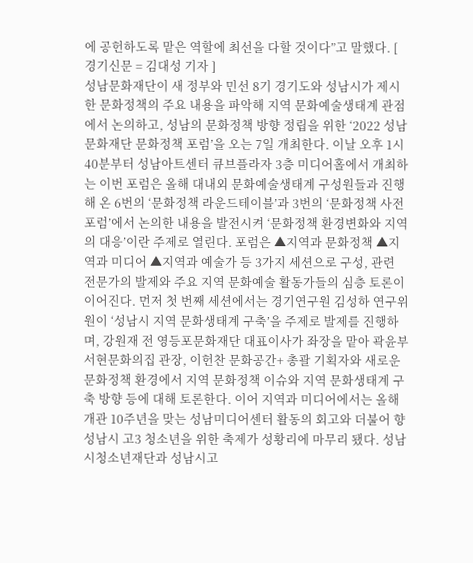에 공헌하도록 맡은 역할에 최선을 다할 것이다”고 말했다. [ 경기신문 = 김대성 기자 ]
성남문화재단이 새 정부와 민선 8기 경기도와 성남시가 제시한 문화정책의 주요 내용을 파악해 지역 문화예술생태계 관점에서 논의하고, 성남의 문화정책 방향 정립을 위한 ‘2022 성남문화재단 문화정책 포럼’을 오는 7일 개최한다. 이날 오후 1시 40분부터 성남아트센터 큐브플라자 3층 미디어홀에서 개최하는 이번 포럼은 올해 대내외 문화예술생태계 구성원들과 진행해 온 6번의 ‘문화정책 라운드테이블’과 3번의 ‘문화정책 사전포럼’에서 논의한 내용을 발전시켜 ‘문화정책 환경변화와 지역의 대응’이란 주제로 열린다. 포럼은 ▲지역과 문화정책 ▲지역과 미디어 ▲지역과 예술가 등 3가지 세션으로 구성, 관련 전문가의 발제와 주요 지역 문화예술 활동가들의 심층 토론이 이어진다. 먼저 첫 번째 세션에서는 경기연구원 김성하 연구위원이 ‘성남시 지역 문화생태계 구축’을 주제로 발제를 진행하며, 강원재 전 영등포문화재단 대표이사가 좌장을 맡아 곽윤부 서현문화의집 관장, 이헌찬 문화공간+ 총괄 기획자와 새로운 문화정책 환경에서 지역 문화정책 이슈와 지역 문화생태계 구축 방향 등에 대해 토론한다. 이어 지역과 미디어에서는 올해 개관 10주년을 맞는 성남미디어센터 활동의 회고와 더불어 향
성남시 고3 청소년을 위한 축제가 성황리에 마무리 됐다. 성남시청소년재단과 성남시고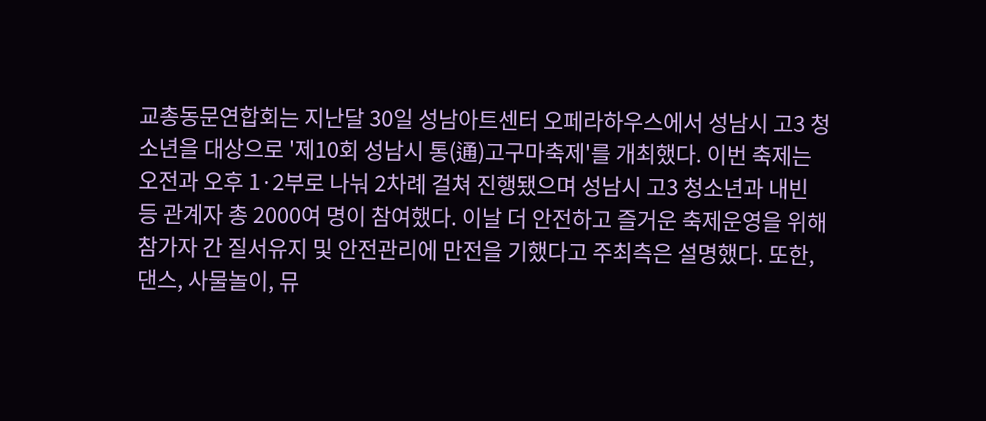교총동문연합회는 지난달 30일 성남아트센터 오페라하우스에서 성남시 고3 청소년을 대상으로 '제10회 성남시 통(通)고구마축제'를 개최했다. 이번 축제는 오전과 오후 1·2부로 나눠 2차례 걸쳐 진행됐으며 성남시 고3 청소년과 내빈 등 관계자 총 2000여 명이 참여했다. 이날 더 안전하고 즐거운 축제운영을 위해 참가자 간 질서유지 및 안전관리에 만전을 기했다고 주최측은 설명했다. 또한, 댄스, 사물놀이, 뮤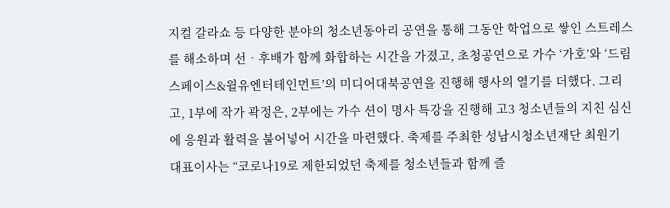지컬 갈라쇼 등 다양한 분야의 청소년동아리 공연을 통해 그동안 학업으로 쌓인 스트레스를 해소하며 선‧후배가 함께 화합하는 시간을 가졌고, 초청공연으로 가수 ‘가호’와 ‘드림스페이스&윌유엔터테인먼트’의 미디어대북공연을 진행해 행사의 열기를 더했다. 그리고, 1부에 작가 곽정은, 2부에는 가수 션이 명사 특강을 진행해 고3 청소년들의 지친 심신에 응원과 활력을 불어넣어 시간을 마련했다. 축제를 주최한 성남시청소년재단 최원기 대표이사는 “코로나19로 제한되었던 축제를 청소년들과 함께 즐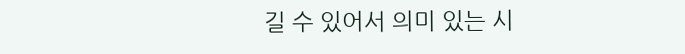길 수 있어서 의미 있는 시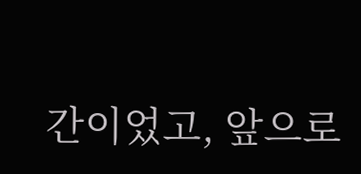간이었고, 앞으로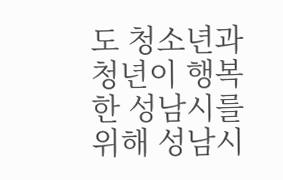도 청소년과 청년이 행복한 성남시를 위해 성남시